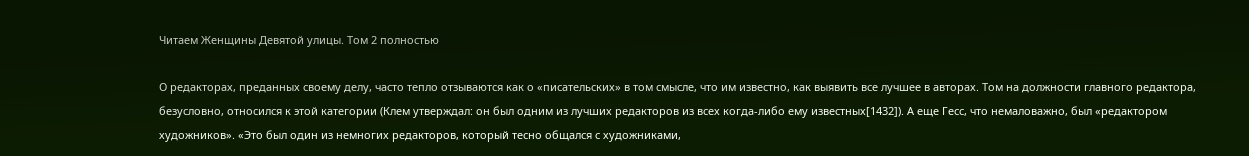Читаем Женщины Девятой улицы. Том 2 полностью

О редакторах, преданных своему делу, часто тепло отзываются как о «писательских» в том смысле, что им известно, как выявить все лучшее в авторах. Том на должности главного редактора, безусловно, относился к этой категории (Клем утверждал: он был одним из лучших редакторов из всех когда-либо ему известных[1432]). А еще Гесс, что немаловажно, был «редактором художников». «Это был один из немногих редакторов, который тесно общался с художниками,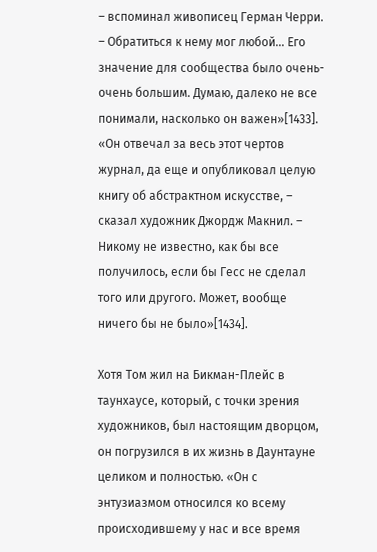– вспоминал живописец Герман Черри. – Обратиться к нему мог любой… Его значение для сообщества было очень-очень большим. Думаю, далеко не все понимали, насколько он важен»[1433]. «Он отвечал за весь этот чертов журнал, да еще и опубликовал целую книгу об абстрактном искусстве, – сказал художник Джордж Макнил. – Никому не известно, как бы все получилось, если бы Гесс не сделал того или другого. Может, вообще ничего бы не было»[1434].

Хотя Том жил на Бикман-Плейс в таунхаусе, который, с точки зрения художников, был настоящим дворцом, он погрузился в их жизнь в Даунтауне целиком и полностью. «Он с энтузиазмом относился ко всему происходившему у нас и все время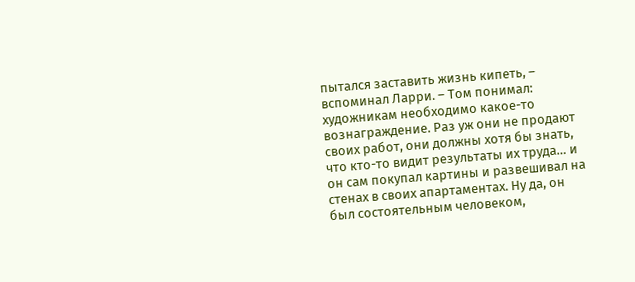пытался заставить жизнь кипеть, – вспоминал Ларри. – Том понимал: художникам необходимо какое-то вознаграждение. Раз уж они не продают своих работ, они должны хотя бы знать, что кто-то видит результаты их труда… и он сам покупал картины и развешивал на стенах в своих апартаментах. Ну да, он был состоятельным человеком,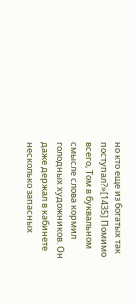но кто еще из богатых так поступал?»[1435] Помимо всего, Том в буквальном смысле слова кормил голодных художников. Он даже держал в кабинете несколько запасных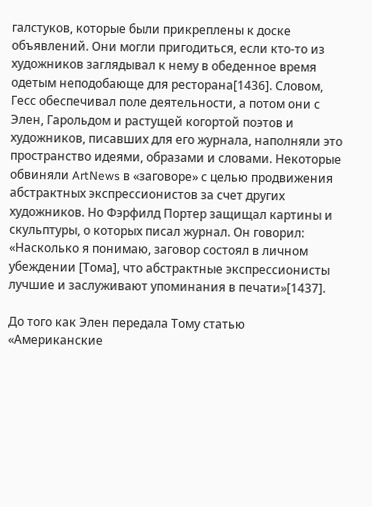галстуков, которые были прикреплены к доске объявлений. Они могли пригодиться, если кто-то из художников заглядывал к нему в обеденное время одетым неподобающе для ресторана[1436]. Словом, Гесс обеспечивал поле деятельности, а потом они с Элен, Гарольдом и растущей когортой поэтов и художников, писавших для его журнала, наполняли это пространство идеями, образами и словами. Некоторые обвиняли ArtNews в «заговоре» с целью продвижения абстрактных экспрессионистов за счет других художников. Но Фэрфилд Портер защищал картины и скульптуры, о которых писал журнал. Он говорил: «Насколько я понимаю, заговор состоял в личном убеждении [Тома], что абстрактные экспрессионисты лучшие и заслуживают упоминания в печати»[1437].

До того как Элен передала Тому статью «Американские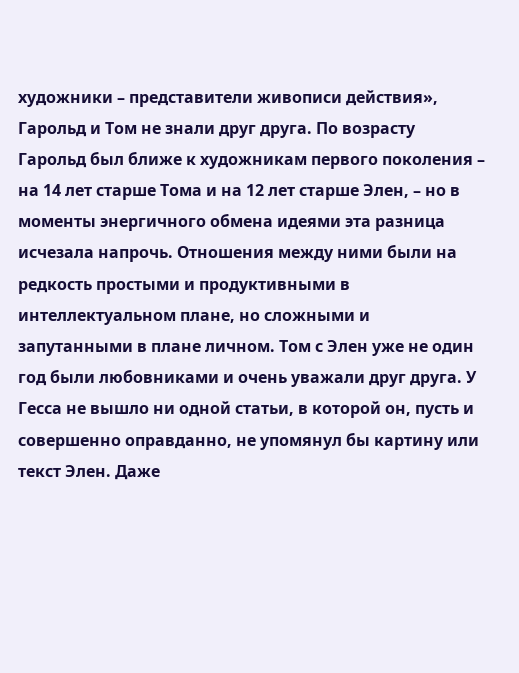художники – представители живописи действия», Гарольд и Том не знали друг друга. По возрасту Гарольд был ближе к художникам первого поколения – на 14 лет старше Тома и на 12 лет старше Элен, – но в моменты энергичного обмена идеями эта разница исчезала напрочь. Отношения между ними были на редкость простыми и продуктивными в интеллектуальном плане, но сложными и запутанными в плане личном. Том с Элен уже не один год были любовниками и очень уважали друг друга. У Гесса не вышло ни одной статьи, в которой он, пусть и совершенно оправданно, не упомянул бы картину или текст Элен. Даже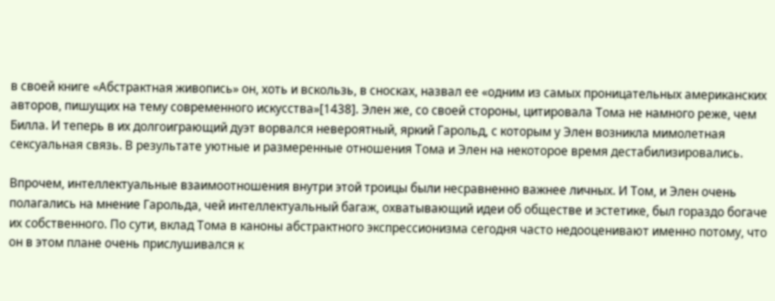в своей книге «Абстрактная живопись» он, хоть и вскользь, в сносках, назвал ее «одним из самых проницательных американских авторов, пишущих на тему современного искусства»[1438]. Элен же, со своей стороны, цитировала Тома не намного реже, чем Билла. И теперь в их долгоиграющий дуэт ворвался невероятный, яркий Гарольд, с которым у Элен возникла мимолетная сексуальная связь. В результате уютные и размеренные отношения Тома и Элен на некоторое время дестабилизировались.

Впрочем, интеллектуальные взаимоотношения внутри этой троицы были несравненно важнее личных. И Том, и Элен очень полагались на мнение Гарольда, чей интеллектуальный багаж, охватывающий идеи об обществе и эстетике, был гораздо богаче их собственного. По сути, вклад Тома в каноны абстрактного экспрессионизма сегодня часто недооценивают именно потому, что он в этом плане очень прислушивался к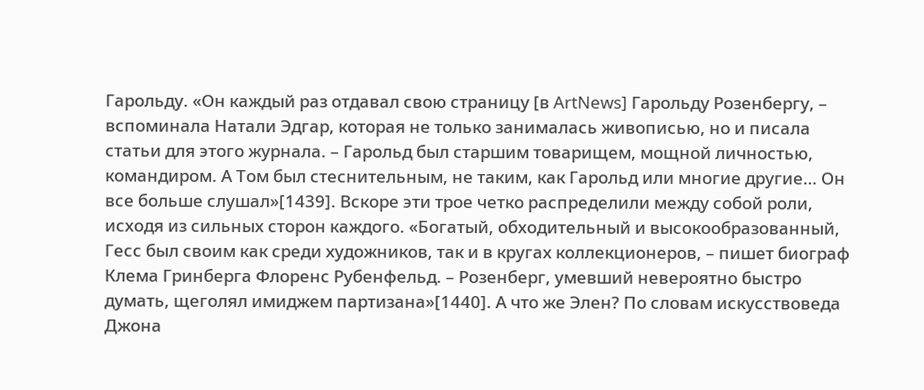Гарольду. «Он каждый раз отдавал свою страницу [в ArtNews] Гарольду Розенбергу, – вспоминала Натали Эдгар, которая не только занималась живописью, но и писала статьи для этого журнала. – Гарольд был старшим товарищем, мощной личностью, командиром. А Том был стеснительным, не таким, как Гарольд или многие другие… Он все больше слушал»[1439]. Вскоре эти трое четко распределили между собой роли, исходя из сильных сторон каждого. «Богатый, обходительный и высокообразованный, Гесс был своим как среди художников, так и в кругах коллекционеров, – пишет биограф Клема Гринберга Флоренс Рубенфельд. – Розенберг, умевший невероятно быстро думать, щеголял имиджем партизана»[1440]. А что же Элен? По словам искусствоведа Джона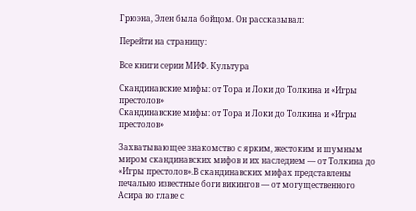Грюэна, Элен была бойцом. Он рассказывал:

Перейти на страницу:

Все книги серии МИФ. Культура

Скандинавские мифы: от Тора и Локи до Толкина и «Игры престолов»
Скандинавские мифы: от Тора и Локи до Толкина и «Игры престолов»

Захватывающее знакомство с ярким, жестоким и шумным миром скандинавских мифов и их наследием — от Толкина до «Игры престолов».В скандинавских мифах представлены печально известные боги викингов — от могущественного Асира во главе с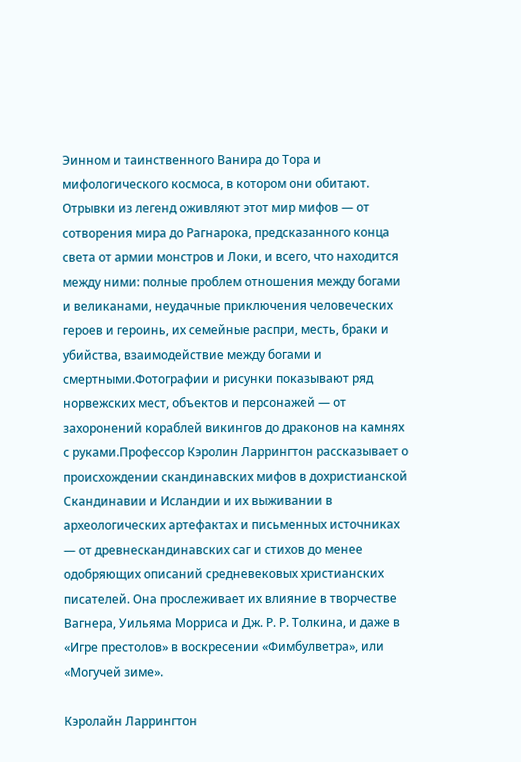Эинном и таинственного Ванира до Тора и мифологического космоса, в котором они обитают. Отрывки из легенд оживляют этот мир мифов — от сотворения мира до Рагнарока, предсказанного конца света от армии монстров и Локи, и всего, что находится между ними: полные проблем отношения между богами и великанами, неудачные приключения человеческих героев и героинь, их семейные распри, месть, браки и убийства, взаимодействие между богами и смертными.Фотографии и рисунки показывают ряд норвежских мест, объектов и персонажей — от захоронений кораблей викингов до драконов на камнях с руками.Профессор Кэролин Ларрингтон рассказывает о происхождении скандинавских мифов в дохристианской Скандинавии и Исландии и их выживании в археологических артефактах и письменных источниках — от древнескандинавских саг и стихов до менее одобряющих описаний средневековых христианских писателей. Она прослеживает их влияние в творчестве Вагнера, Уильяма Морриса и Дж. Р. Р. Толкина, и даже в «Игре престолов» в воскресении «Фимбулветра», или «Могучей зиме».

Кэролайн Ларрингтон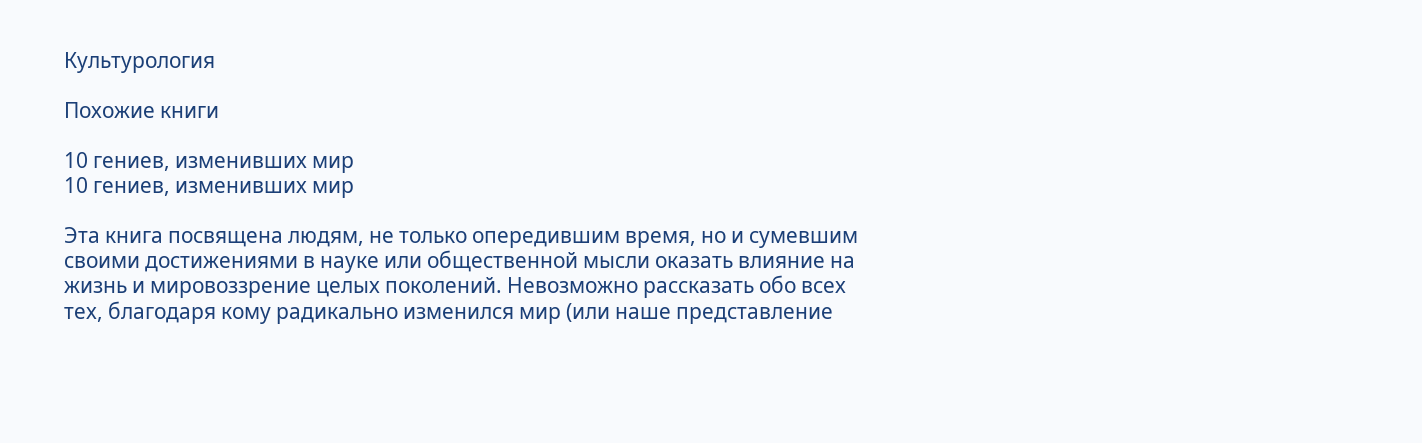Культурология

Похожие книги

10 гениев, изменивших мир
10 гениев, изменивших мир

Эта книга посвящена людям, не только опередившим время, но и сумевшим своими достижениями в науке или общественной мысли оказать влияние на жизнь и мировоззрение целых поколений. Невозможно рассказать обо всех тех, благодаря кому радикально изменился мир (или наше представление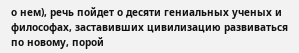о нем), речь пойдет о десяти гениальных ученых и философах, заставивших цивилизацию развиваться по новому, порой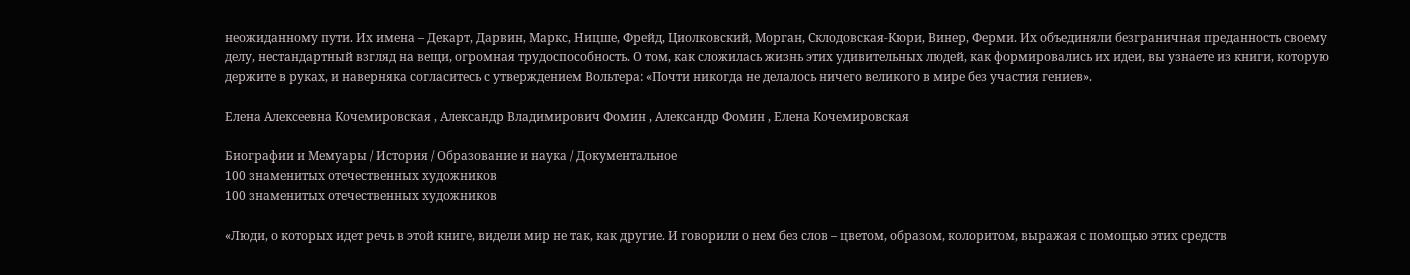неожиданному пути. Их имена – Декарт, Дарвин, Маркс, Ницше, Фрейд, Циолковский, Морган, Склодовская-Кюри, Винер, Ферми. Их объединяли безграничная преданность своему делу, нестандартный взгляд на вещи, огромная трудоспособность. О том, как сложилась жизнь этих удивительных людей, как формировались их идеи, вы узнаете из книги, которую держите в руках, и наверняка согласитесь с утверждением Вольтера: «Почти никогда не делалось ничего великого в мире без участия гениев».

Елена Алексеевна Кочемировская , Александр Владимирович Фомин , Александр Фомин , Елена Кочемировская

Биографии и Мемуары / История / Образование и наука / Документальное
100 знаменитых отечественных художников
100 знаменитых отечественных художников

«Люди, о которых идет речь в этой книге, видели мир не так, как другие. И говорили о нем без слов – цветом, образом, колоритом, выражая с помощью этих средств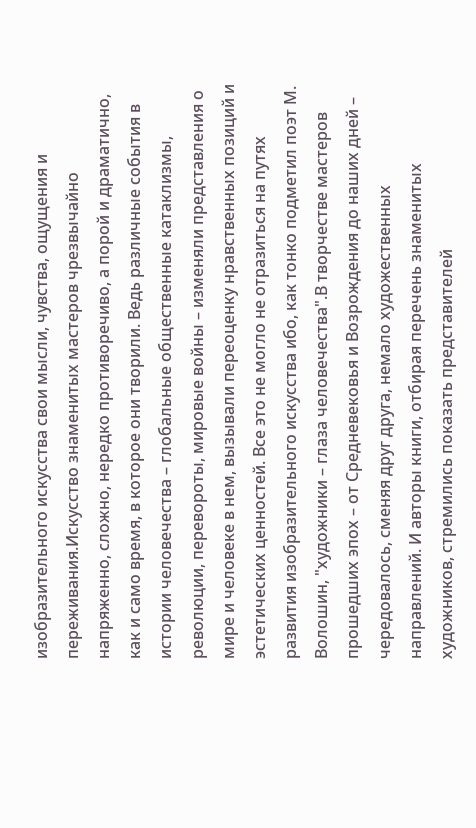изобразительного искусства свои мысли, чувства, ощущения и переживания.Искусство знаменитых мастеров чрезвычайно напряженно, сложно, нередко противоречиво, а порой и драматично, как и само время, в которое они творили. Ведь различные события в истории человечества – глобальные общественные катаклизмы, революции, перевороты, мировые войны – изменяли представления о мире и человеке в нем, вызывали переоценку нравственных позиций и эстетических ценностей. Все это не могло не отразиться на путях развития изобразительного искусства ибо, как тонко подметил поэт М. Волошин, "художники – глаза человечества".В творчестве мастеров прошедших эпох – от Средневековья и Возрождения до наших дней – чередовалось, сменяя друг друга, немало художественных направлений. И авторы книги, отбирая перечень знаменитых художников, стремились показать представителей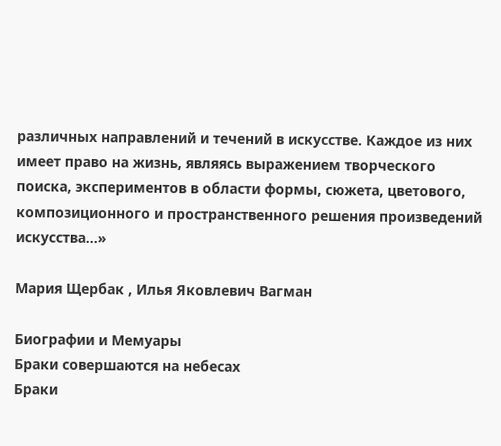различных направлений и течений в искусстве. Каждое из них имеет право на жизнь, являясь выражением творческого поиска, экспериментов в области формы, сюжета, цветового, композиционного и пространственного решения произведений искусства…»

Мария Щербак , Илья Яковлевич Вагман

Биографии и Мемуары
Браки совершаются на небесах
Браки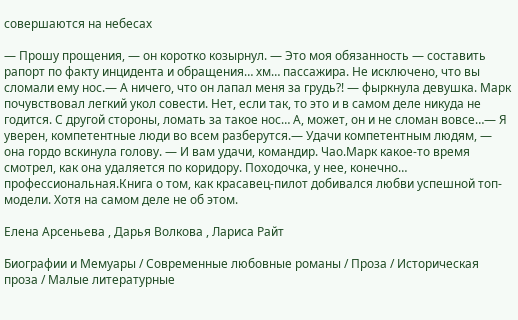совершаются на небесах

— Прошу прощения, — он коротко козырнул. — Это моя обязанность — составить рапорт по факту инцидента и обращения… хм… пассажира. Не исключено, что вы сломали ему нос.— А ничего, что он лапал меня за грудь?! — фыркнула девушка. Марк почувствовал легкий укол совести. Нет, если так, то это и в самом деле никуда не годится. С другой стороны, ломать за такое нос… А, может, он и не сломан вовсе…— Я уверен, компетентные люди во всем разберутся.— Удачи компетентным людям, — она гордо вскинула голову. — И вам удачи, командир. Чао.Марк какое-то время смотрел, как она удаляется по коридору. Походочка, у нее, конечно… профессиональная.Книга о том, как красавец-пилот добивался любви успешной топ-модели. Хотя на самом деле не об этом.

Елена Арсеньева , Дарья Волкова , Лариса Райт

Биографии и Мемуары / Современные любовные романы / Проза / Историческая проза / Малые литературные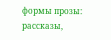формы прозы: рассказы,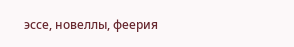эссе, новеллы, феерия